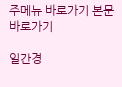주메뉴 바로가기 본문 바로가기

일간경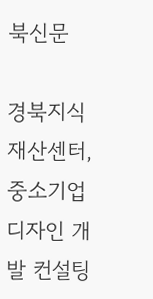북신문

경북지식재산센터, 중소기업 디자인 개발 컨설팅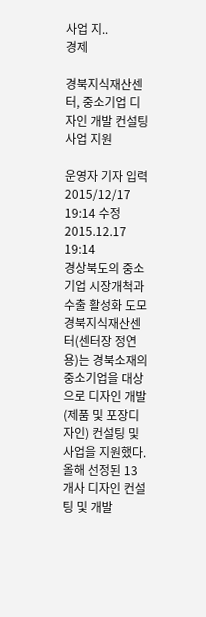사업 지..
경제

경북지식재산센터, 중소기업 디자인 개발 컨설팅 사업 지원

운영자 기자 입력 2015/12/17 19:14 수정 2015.12.17 19:14
경상북도의 중소기업 시장개척과 수출 활성화 도모
경북지식재산센터(센터장 정연용)는 경북소재의 중소기업을 대상으로 디자인 개발(제품 및 포장디자인) 컨설팅 및 사업을 지원했다.
올해 선정된 13개사 디자인 컨설팅 및 개발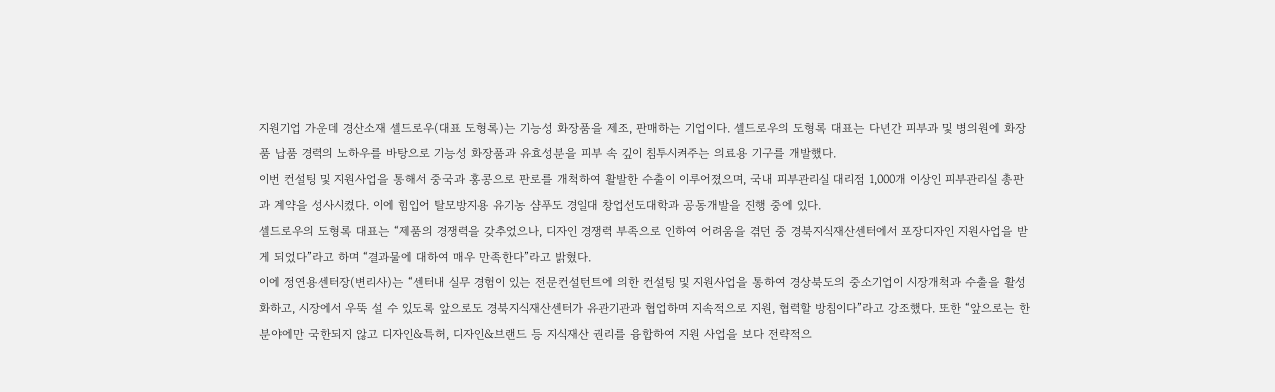지원기업 가운데 경산소재 셀드로우(대표 도형록)는 기능성 화장품을 제조, 판매하는 기업이다. 셀드로우의 도형록 대표는 다년간 피부과 및 병의원에 화장품 납품 경력의 노하우를 바탕으로 기능성 화장품과 유효성분을 피부 속 깊이 침투시켜주는 의료용 기구를 개발했다.
이번 컨설팅 및 지원사업을 통해서 중국과 홍콩으로 판로를 개척하여 활발한 수출이 이루어졌으며, 국내 피부관리실 대리점 1,000개 이상인 피부관리실 총판과 계약을 성사시켰다. 이에 힘입어 탈모방지용 유기농 샴푸도 경일대 창업선도대학과 공동개발을 진행 중에 있다.
셀드로우의 도형록 대표는 “제품의 경쟁력을 갖추었으나, 디자인 경쟁력 부족으로 인하여 어려움을 겪던 중 경북지식재산센터에서 포장디자인 지원사업을 받게 되었다”라고 하며 “결과물에 대하여 매우 만족한다”라고 밝혔다.
이에 정연용센터장(변리사)는 “센터내 실무 경험이 있는 전문컨설턴트에 의한 컨설팅 및 지원사업을 통하여 경상북도의 중소기업이 시장개척과 수출을 활성화하고, 시장에서 우뚝 설 수 있도록 앞으로도 경북지식재산센터가 유관기관과 협업하며 지속적으로 지원, 협력할 방침이다”라고 강조했다. 또한 “앞으로는 한 분야에만 국한되지 않고 디자인&특허, 디자인&브랜드 등 지식재산 권리를 융합하여 지원 사업을 보다 전략적으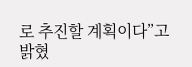로 추진할 계획이다”고 밝혔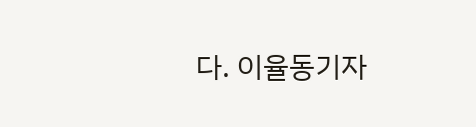다. 이율동기자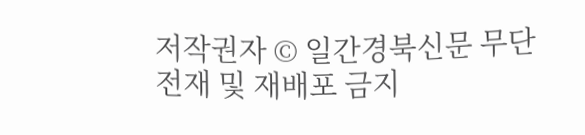저작권자 © 일간경북신문 무단전재 및 재배포 금지